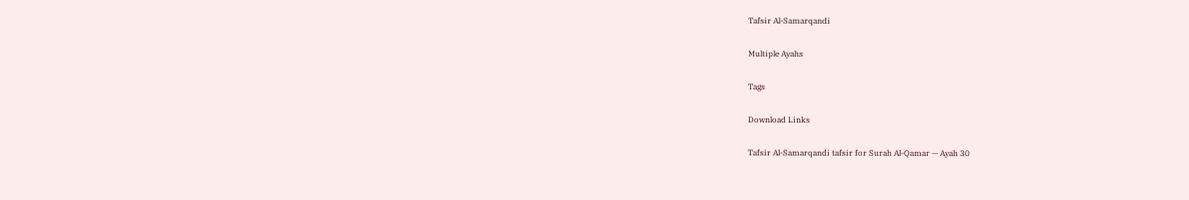Tafsir Al-Samarqandi

Multiple Ayahs

Tags

Download Links

Tafsir Al-Samarqandi tafsir for Surah Al-Qamar — Ayah 30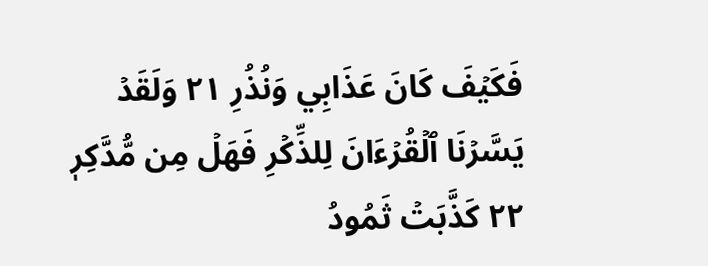فَكَيۡفَ كَانَ عَذَابِي وَنُذُرِ ٢١ وَلَقَدۡ يَسَّرۡنَا ٱلۡقُرۡءَانَ لِلذِّكۡرِ فَهَلۡ مِن مُّدَّكِرٖ ٢٢ كَذَّبَتۡ ثَمُودُ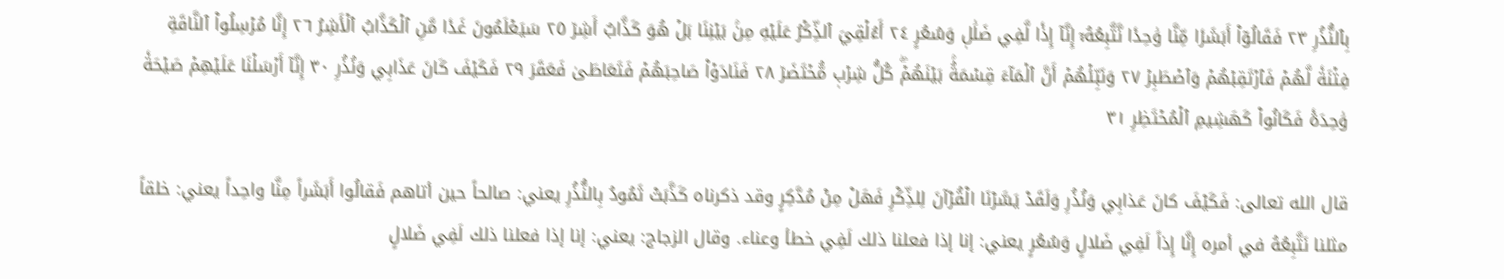بِٱلنُّذُرِ ٢٣ فَقَالُوٓاْ أَبَشَرٗا مِّنَّا وَٰحِدٗا نَّتَّبِعُهُۥٓ إِنَّآ إِذٗا لَّفِي ضَلَٰلٖ وَسُعُرٍ ٢٤ أَءُلۡقِيَ ٱلذِّكۡرُ عَلَيۡهِ مِنۢ بَيۡنِنَا بَلۡ هُوَ كَذَّابٌ أَشِرٞ ٢٥ سَيَعۡلَمُونَ غَدٗا مَّنِ ٱلۡكَذَّابُ ٱلۡأَشِرُ ٢٦ إِنَّا مُرۡسِلُواْ ٱلنَّاقَةِ فِتۡنَةٗ لَّهُمۡ فَٱرۡتَقِبۡهُمۡ وَٱصۡطَبِرۡ ٢٧ وَنَبِّئۡهُمۡ أَنَّ ٱلۡمَآءَ قِسۡمَةُۢ بَيۡنَهُمۡۖ كُلُّ شِرۡبٖ مُّحۡتَضَرٞ ٢٨ فَنَادَوۡاْ صَاحِبَهُمۡ فَتَعَاطَىٰ فَعَقَرَ ٢٩ فَكَيۡفَ كَانَ عَذَابِي وَنُذُرِ ٣٠ إِنَّآ أَرۡسَلۡنَا عَلَيۡهِمۡ صَيۡحَةٗ وَٰحِدَةٗ فَكَانُواْ كَهَشِيمِ ٱلۡمُحۡتَظِرِ ٣١

قال الله تعالى: فَكَيْفَ كانَ عَذابِي وَنُذُرِ وَلَقَدْ يَسَّرْنَا الْقُرْآنَ لِلذِّكْرِ فَهَلْ مِنْ مُدَّكِرٍ وقد ذكرناه كَذَّبَتْ ثَمُودُ بِالنُّذُرِ يعني: صالحاً حين أتاهم فَقالُوا أَبَشَراً مِنَّا واحِداً يعني: خلقاً مثلنا نَتَّبِعُهُ في أمره إِنَّا إِذاً لَفِي ضَلالٍ وَسُعُرٍ يعني: إنا إذا فعلنا ذلك لَفِي خطأ وعناء. وقال الزجاج: يعني: إنا إذا فعلنا ذلك لَفِي ضَلالٍ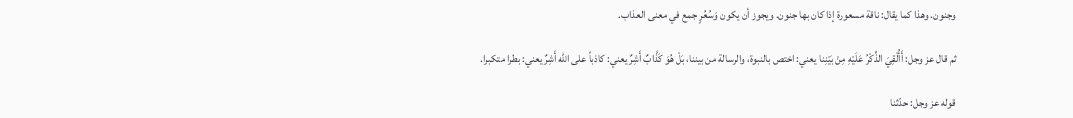وجنون. وهذا كما يقال: ناقة مسعورة إذا كان بها جنون. ويجوز أن يكون وَسُعُرٍ جمع في معنى العذاب.

ثم قال عز وجل: أَأُلْقِيَ الذِّكْرُ عَلَيْهِ مِنْ بَيْنِنا يعني: اختص بالنبوة، والرسالة من بيننا، بَلْ هُوَ كَذَّابٌ أَشِرٌ يعني: كاذباً على الله أَشِرٌ يعني: بطرا متكبرا.

قوله عز وجل: حدّثنا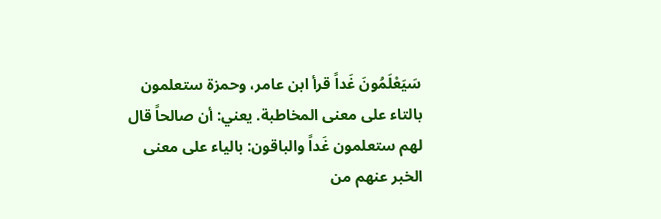سَيَعْلَمُونَ غَداً قرأ ابن عامر، وحمزة ستعلمون بالتاء على معنى المخاطبة. يعني: أن صالحاً قال لهم ستعلمون غَداً والباقون: بالياء على معنى الخبر عنهم من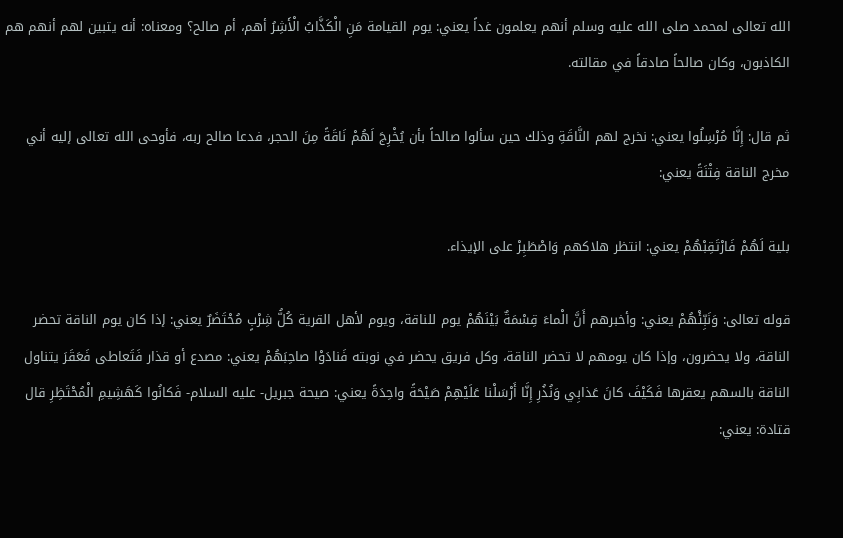الله تعالى لمحمد صلى الله عليه وسلم أنهم يعلمون غداً يعني: يوم القيامة مَنِ الْكَذَّابُ الْأَشِرُ أهم، أم صالح؟ ومعناه: أنه يتبين لهم أنهم هم الكاذبون، وكان صالحاً صادقاً في مقالته.

ثم قال: إِنَّا مُرْسِلُوا يعني: نخرج لهم النَّاقَةِ وذلك حين سألوا صالحاً بأن يُخْرِجَ لَهُمْ نَاقَةً مِنَ الحجر، فدعا صالح ربه، فأوحى الله تعالى إليه أني مخرج الناقة فِتْنَةً يعني:

بلية لَهُمْ فَارْتَقِبْهُمْ يعني: انتظر هلاكهم وَاصْطَبِرْ على الإيذاء.

قوله تعالى: وَنَبِّئْهُمْ يعني: وأخبرهم أَنَّ الْماءَ قِسْمَةٌ بَيْنَهُمْ يوم للناقة، ويوم لأهل القرية كُلُّ شِرْبٍ مُحْتَضَرٌ يعني: إذا كان يوم الناقة تحضر الناقة، ولا يحضرون، وإذا كان يومهم لا تحضر الناقة، وكل فريق يحضر في نوبته فَنادَوْا صاحِبَهُمْ يعني: مصدع أو قذار فَتَعاطى فَعَقَرَ يتناول الناقة بالسهم يعقرها فَكَيْفَ كانَ عَذابِي وَنُذُرِ إِنَّا أَرْسَلْنا عَلَيْهِمْ صَيْحَةً واحِدَةً يعني: صيحة جبريل- عليه السلام- فَكانُوا كَهَشِيمِ الْمُحْتَظِرِ قال قتادة: يعني: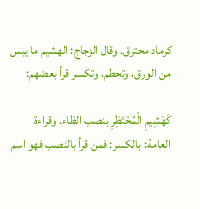كرماد محترق. وقال الزجاج: الهشيم ما يبس من الورق، وتحطم، وتكسر قرأ بعضهم:

كَهَشِيمِ الْمُحْتَظِرِ بنصب الظاء. وقراءة العامة: بالكسر: فمن قرأ بالنصب فهو اسم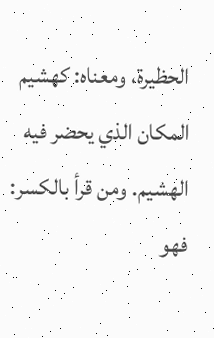الحظيرة، ومعناه: كهشيم المكان الذي يحضر فيه الهشيم. ومن قرأ بالكسر: فهو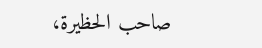صاحب الحظيرة،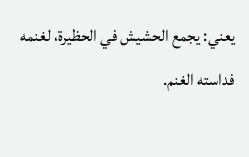يعني: يجمع الحشيش في الحظيرة، لغنمه فداسته الغنم.